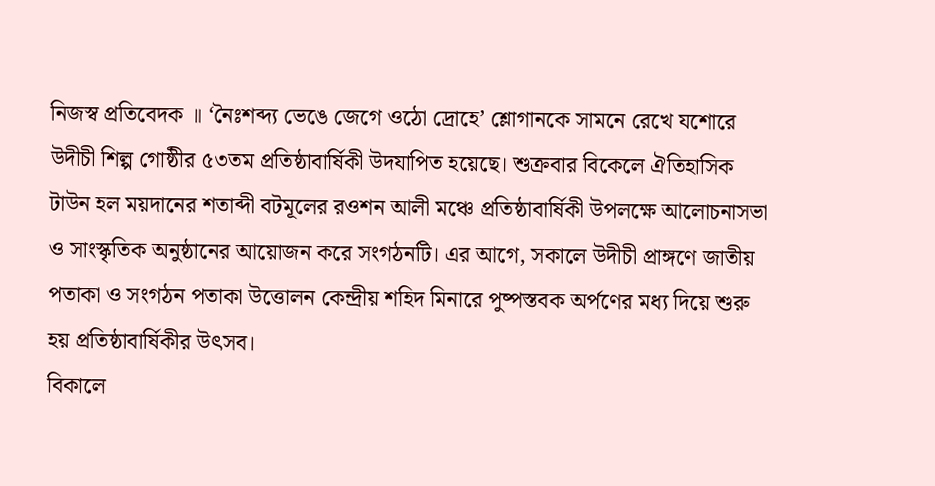নিজস্ব প্রতিবেদক ॥ ‘নৈঃশব্দ্য ভেঙে জেগে ওঠো দ্রোহে’ শ্লোগানকে সামনে রেখে যশোরে উদীচী শিল্প গোষ্ঠীর ৫৩তম প্রতিষ্ঠাবার্ষিকী উদযাপিত হয়েছে। শুক্রবার বিকেলে ঐতিহাসিক টাউন হল ময়দানের শতাব্দী বটমূলের রওশন আলী মঞ্চে প্রতিষ্ঠাবার্ষিকী উপলক্ষে আলোচনাসভা ও সাংস্কৃতিক অনুষ্ঠানের আয়োজন করে সংগঠনটি। এর আগে, সকালে উদীচী প্রাঙ্গণে জাতীয় পতাকা ও সংগঠন পতাকা উত্তোলন কেন্দ্রীয় শহিদ মিনারে পুষ্পস্তবক অর্পণের মধ্য দিয়ে শুরু হয় প্রতিষ্ঠাবার্ষিকীর উৎসব।
বিকালে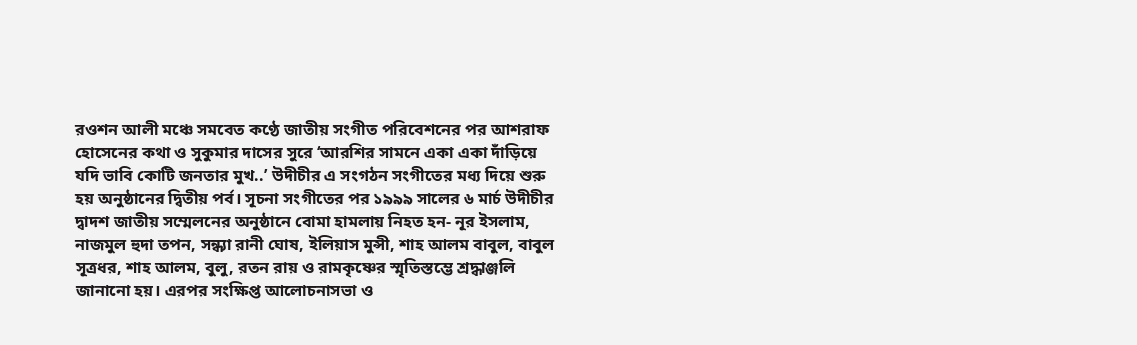রওশন আলী মঞ্চে সমবেত কণ্ঠে জাতীয় সংগীত পরিবেশনের পর আশরাফ হোসেনের কথা ও সুকুমার দাসের সুরে ‘আরশির সামনে একা একা দাঁড়িয়ে যদি ভাবি কোটি জনতার মুখ..’ উদীচীর এ সংগঠন সংগীতের মধ্য দিয়ে শুরু হয় অনুষ্ঠানের দ্বিতীয় পর্ব। সূচনা সংগীতের পর ১৯৯৯ সালের ৬ মার্চ উদীচীর দ্বাদশ জাতীয় সম্মেলনের অনুষ্ঠানে বোমা হামলায় নিহত হন- নূর ইসলাম, নাজমুল হুদা তপন, সন্ধ্যা রানী ঘোষ, ইলিয়াস মুন্সী, শাহ আলম বাবুল, বাবুল সূত্রধর, শাহ আলম, বুলু, রতন রায় ও রামকৃষ্ণের স্মৃতিস্তম্ভে শ্রদ্ধাঞ্জলি জানানো হয়। এরপর সংক্ষিপ্ত আলোচনাসভা ও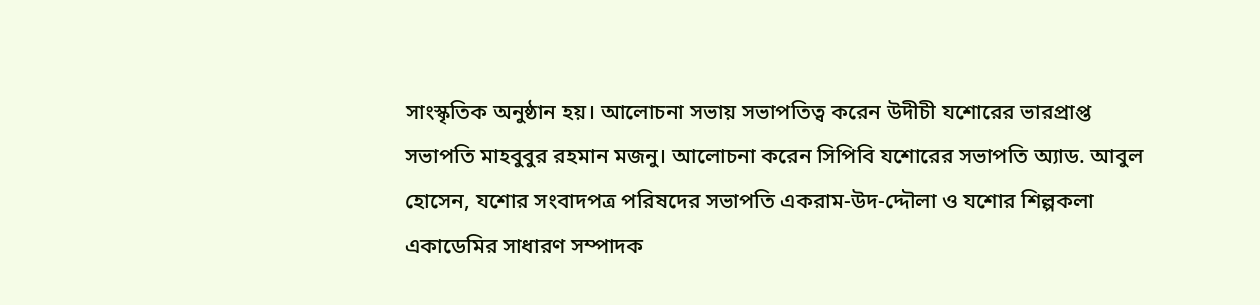সাংস্কৃতিক অনুষ্ঠান হয়। আলোচনা সভায় সভাপতিত্ব করেন উদীচী যশোরের ভারপ্রাপ্ত সভাপতি মাহবুবুর রহমান মজনু। আলোচনা করেন সিপিবি যশোরের সভাপতি অ্যাড. আবুল হোসেন, যশোর সংবাদপত্র পরিষদের সভাপতি একরাম-উদ-দ্দৌলা ও যশোর শিল্পকলা একাডেমির সাধারণ সম্পাদক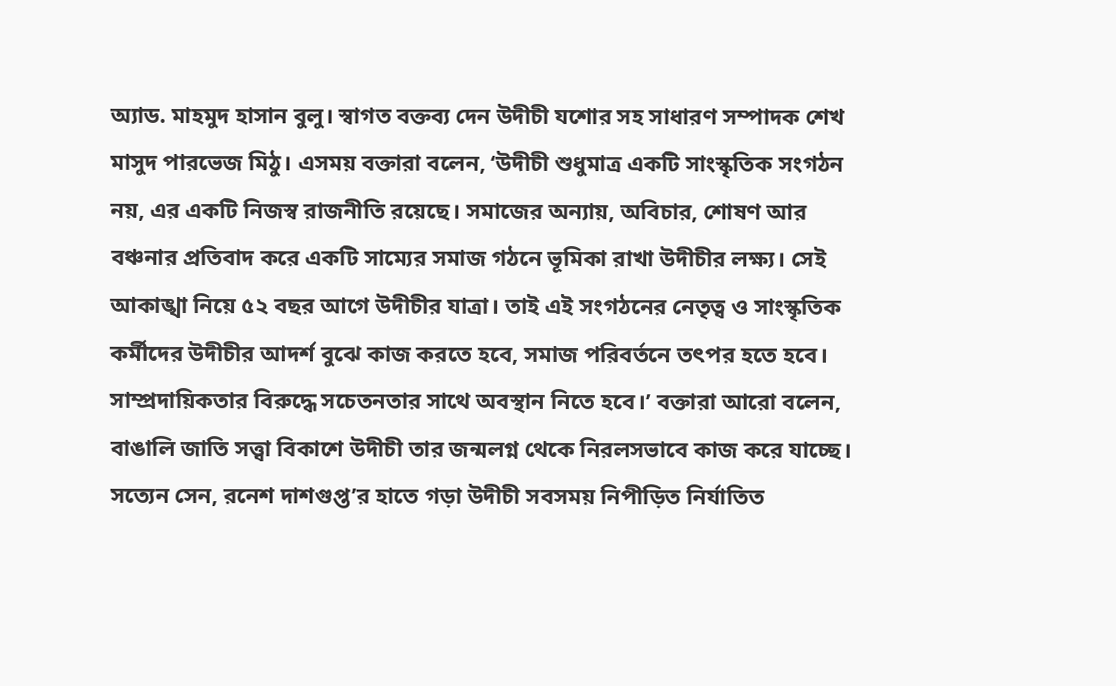অ্যাড. মাহমুদ হাসান বুলু। স্বাগত বক্তব্য দেন উদীচী যশোর সহ সাধারণ সম্পাদক শেখ মাসুদ পারভেজ মিঠু। এসময় বক্তারা বলেন, ‘উদীচী শুধুমাত্র একটি সাংস্কৃতিক সংগঠন নয়, এর একটি নিজস্ব রাজনীতি রয়েছে। সমাজের অন্যায়, অবিচার, শোষণ আর বঞ্চনার প্রতিবাদ করে একটি সাম্যের সমাজ গঠনে ভূমিকা রাখা উদীচীর লক্ষ্য। সেই আকাঙ্খা নিয়ে ৫২ বছর আগে উদীচীর যাত্রা। তাই এই সংগঠনের নেতৃত্ব ও সাংস্কৃতিক কর্মীদের উদীচীর আদর্শ বুঝে কাজ করতে হবে, সমাজ পরিবর্তনে তৎপর হতে হবে। সাম্প্রদায়িকতার বিরুদ্ধে সচেতনতার সাথে অবস্থান নিতে হবে।’ বক্তারা আরো বলেন, বাঙালি জাতি সত্ত্বা বিকাশে উদীচী তার জন্মলগ্ন থেকে নিরলসভাবে কাজ করে যাচ্ছে। সত্যেন সেন, রনেশ দাশগুপ্ত’র হাতে গড়া উদীচী সবসময় নিপীড়িত নির্যাতিত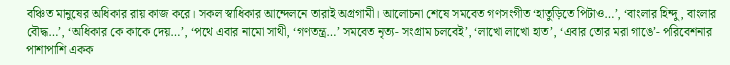বঞ্চিত মানুষের অধিকার রায় কাজ করে। সকল স্বাধিকার আন্দেলনে তারাই অগ্রগামী। আলোচনা শেষে সমবেত গণসংগীত ‘হাতুড়িতে পিটাও…’, ‘বাংলার হিন্দু, বাংলার বৌদ্ধ…’, ‘অধিকার কে কাকে দেয়…’, ‘পথে এবার নামো সাথী, ‘গণতন্ত্র…’ সমবেত নৃত্য- সংগ্রাম চলবেই’, ‘লাখো লাখো হাত’, ‘এবার তোর মরা গাঙে’- পরিবেশনার পাশাপাশি একক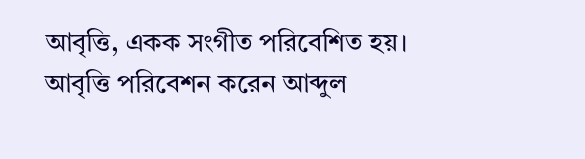আবৃত্তি, একক সংগীত পরিবেশিত হয়। আবৃত্তি পরিবেশন করেন আব্দুল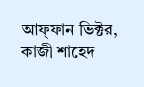আফ্ফান ভিক্টর, কাজী শাহেদ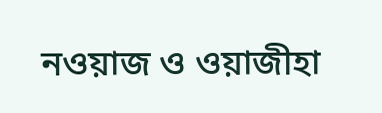নওয়াজ ও ওয়াজীহা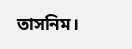তাসনিম।